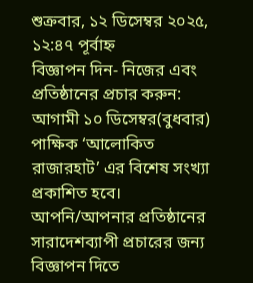শুক্রবার, ১২ ডিসেম্বর ২০২৫, ১২:৪৭ পূর্বাহ্ন
বিজ্ঞাপন দিন- নিজের এবং প্রতিষ্ঠানের প্রচার করুন:
আগামী ১০ ডিসেম্বর(বুধবার) পাক্ষিক ‘আলোকিত রাজারহাট’ এর বিশেষ সংখ্যা প্রকাশিত হবে। আপনি/আপনার প্রতিষ্ঠানের সারাদেশব্যাপী প্রচারের জন্য বিজ্ঞাপন দিতে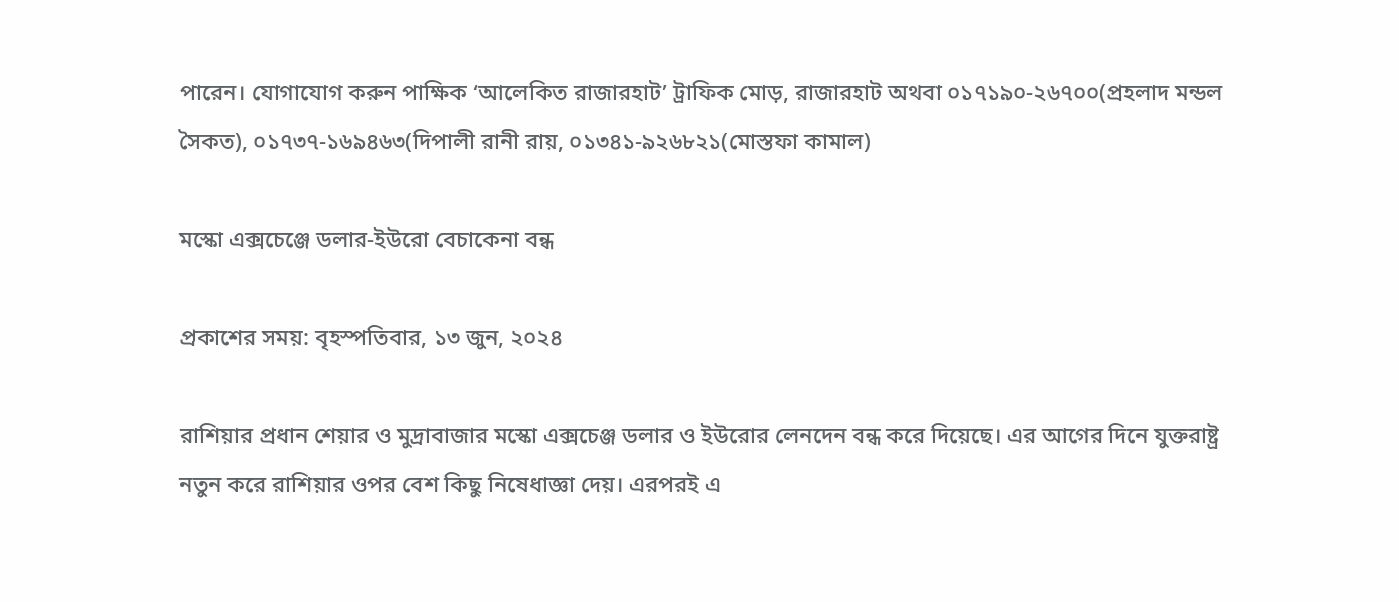পারেন। যোগাযোগ করুন পাক্ষিক ‘আলেকিত রাজারহাট’ ট্রাফিক মোড়, রাজারহাট অথবা ০১৭১৯০-২৬৭০০(প্রহলাদ মন্ডল সৈকত), ০১৭৩৭-১৬৯৪৬৩(দিপালী রানী রায়, ০১৩৪১-৯২৬৮২১(মোস্তফা কামাল)

মস্কো এক্সচেঞ্জে ডলার-ইউরো বেচাকেনা বন্ধ

প্রকাশের সময়: বৃহস্পতিবার, ১৩ জুন, ২০২৪

রাশিয়ার প্রধান শেয়ার ও মুদ্রাবাজার মস্কো এক্সচেঞ্জ ডলার ও ইউরোর লেনদেন বন্ধ করে দিয়েছে। এর আগের দিনে যুক্তরাষ্ট্র নতুন করে রাশিয়ার ওপর বেশ কিছু নিষেধাজ্ঞা দেয়। এরপরই এ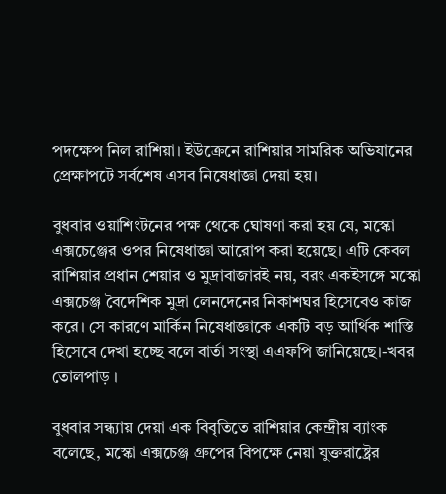পদক্ষেপ নিল রাশিয়া। ইউক্রেনে রাশিয়ার সামরিক অভিযানের প্রেক্ষাপটে সর্বশেষ এসব নিষেধাজ্ঞা দেয়া হয়।

বুধবার ওয়াশিংটনের পক্ষ থেকে ঘোষণা করা হয় যে, মস্কো এক্সচেঞ্জের ওপর নিষেধাজ্ঞা আরোপ করা হয়েছে। এটি কেবল রাশিয়ার প্রধান শেয়ার ও মুদ্রাবাজারই নয়, বরং একইসঙ্গে মস্কো এক্সচেঞ্জ বৈদেশিক মুদ্রা লেনদেনের নিকাশঘর হিসেবেও কাজ করে। সে কারণে মার্কিন নিষেধাজ্ঞাকে একটি বড় আর্থিক শাস্তি হিসেবে দেখা হচ্ছে বলে বার্তা সংস্থা এএফপি জানিয়েছে।-খবর তোলপাড় ।

বুধবার সন্ধ্যায় দেয়া এক বিবৃতিতে রাশিয়ার কেন্দ্রীয় ব্যাংক বলেছে, মস্কো এক্সচেঞ্জ গ্রুপের বিপক্ষে নেয়া যুক্তরাষ্ট্রের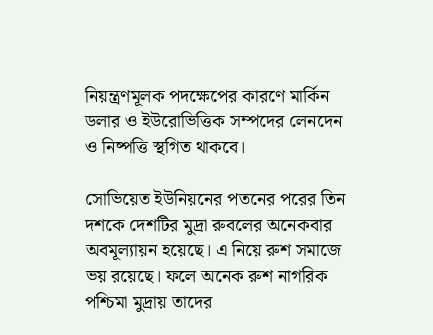নিয়ন্ত্রণমূলক পদক্ষেপের কারণে মার্কিন ডলার ও ইউরোভিত্তিক সম্পদের লেনদেন ও নিষ্পত্তি স্থগিত থাকবে।

সোভিয়েত ইউনিয়নের পতনের পরের তিন দশকে দেশটির মুদ্রা রুবলের অনেকবার অবমূল্যায়ন হয়েছে। এ নিয়ে রুশ সমাজে ভয় রয়েছে। ফলে অনেক রুশ নাগরিক পশ্চিমা মুদ্রায় তাদের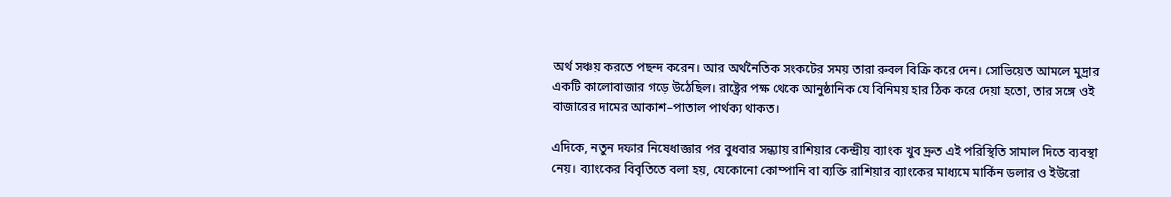অর্থ সঞ্চয় করতে পছন্দ করেন। আর অর্থনৈতিক সংকটের সময় তারা রুবল বিক্রি করে দেন। সোভিয়েত আমলে মুদ্রার একটি কালোবাজার গড়ে উঠেছিল। রাষ্ট্রের পক্ষ থেকে আনুষ্ঠানিক যে বিনিময় হার ঠিক করে দেয়া হতো, তার সঙ্গে ওই বাজারের দামের আকাশ–পাতাল পার্থক্য থাকত।

এদিকে, নতুন দফার নিষেধাজ্ঞার পর বুধবার সন্ধ্যায় রাশিয়ার কেন্দ্রীয় ব্যাংক খুব দ্রুত এই পরিস্থিতি সামাল দিতে ব্যবস্থা নেয়। ব্যাংকের বিবৃতিতে বলা হয়, যেকোনো কোম্পানি বা ব্যক্তি রাশিয়ার ব্যাংকের মাধ্যমে মার্কিন ডলার ও ইউরো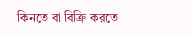কিনতে বা বিক্রি করতে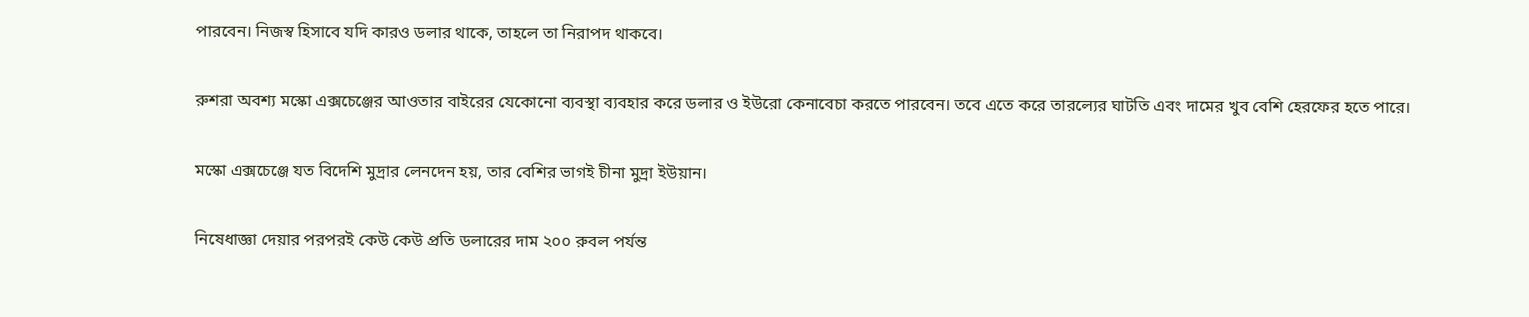পারবেন। নিজস্ব হিসাবে যদি কারও ডলার থাকে, তাহলে তা নিরাপদ থাকবে।

রুশরা অবশ্য মস্কো এক্সচেঞ্জের আওতার বাইরের যেকোনো ব্যবস্থা ব্যবহার করে ডলার ও ইউরো কেনাবেচা করতে পারবেন। তবে এতে করে তারল্যের ঘাটতি এবং দামের খুব বেশি হেরফের হতে পারে।

মস্কো এক্সচেঞ্জে যত বিদেশি মুদ্রার লেনদেন হয়, তার বেশির ভাগই চীনা মুদ্রা ইউয়ান।

নিষেধাজ্ঞা দেয়ার পরপরই কেউ কেউ প্রতি ডলারের দাম ২০০ রুবল পর্যন্ত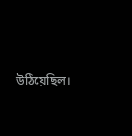উঠিয়েছিল।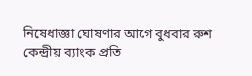নিষেধাজ্ঞা ঘোষণার আগে বুধবার রুশ কেন্দ্রীয় ব্যাংক প্রতি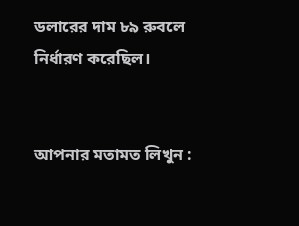ডলারের দাম ৮৯ রুবলে নির্ধারণ করেছিল।


আপনার মতামত লিখুন :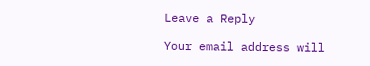Leave a Reply

Your email address will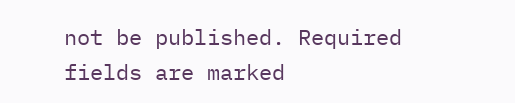not be published. Required fields are marked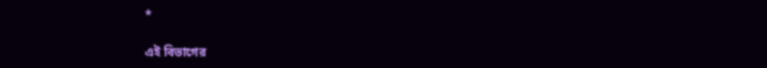*

এই বিভাগের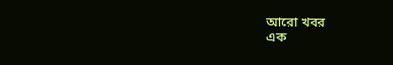আরো খবর
এক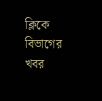ক্লিকে বিভাগের খবর